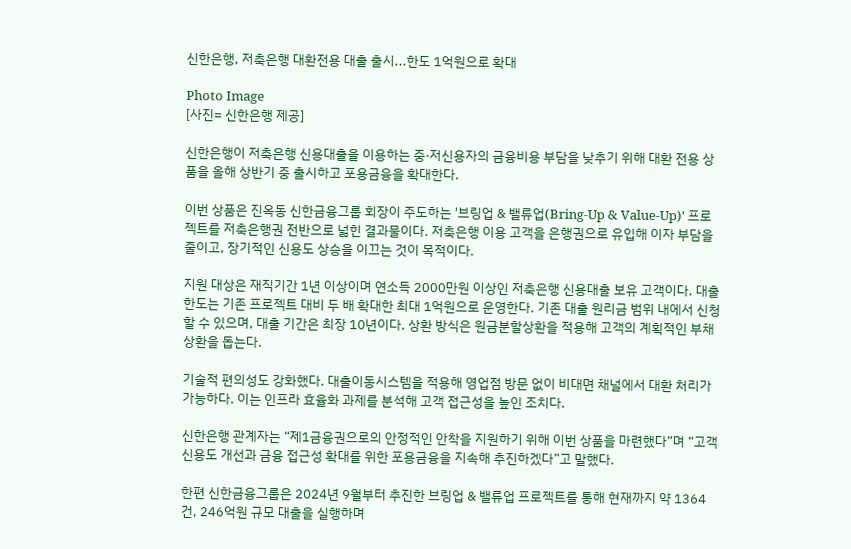신한은행, 저축은행 대환전용 대출 출시...한도 1억원으로 확대

Photo Image
[사진= 신한은행 제공]

신한은행이 저축은행 신용대출을 이용하는 중·저신용자의 금융비용 부담을 낮추기 위해 대환 전용 상품을 올해 상반기 중 출시하고 포용금융을 확대한다.

이번 상품은 진옥동 신한금융그룹 회장이 주도하는 '브링업 & 밸류업(Bring-Up & Value-Up)' 프로젝트를 저축은행권 전반으로 넓힌 결과물이다. 저축은행 이용 고객을 은행권으로 유입해 이자 부담을 줄이고, 장기적인 신용도 상승을 이끄는 것이 목적이다.

지원 대상은 재직기간 1년 이상이며 연소득 2000만원 이상인 저축은행 신용대출 보유 고객이다. 대출 한도는 기존 프로젝트 대비 두 배 확대한 최대 1억원으로 운영한다. 기존 대출 원리금 범위 내에서 신청할 수 있으며, 대출 기간은 최장 10년이다. 상환 방식은 원금분할상환을 적용해 고객의 계획적인 부채 상환을 돕는다.

기술적 편의성도 강화했다. 대출이동시스템을 적용해 영업점 방문 없이 비대면 채널에서 대환 처리가 가능하다. 이는 인프라 효율화 과제를 분석해 고객 접근성을 높인 조치다.

신한은행 관계자는 “제1금융권으로의 안정적인 안착을 지원하기 위해 이번 상품을 마련했다”며 “고객 신용도 개선과 금융 접근성 확대를 위한 포용금융을 지속해 추진하겠다”고 말했다.

한편 신한금융그룹은 2024년 9월부터 추진한 브링업 & 밸류업 프로젝트를 통해 현재까지 약 1364건, 246억원 규모 대출을 실행하며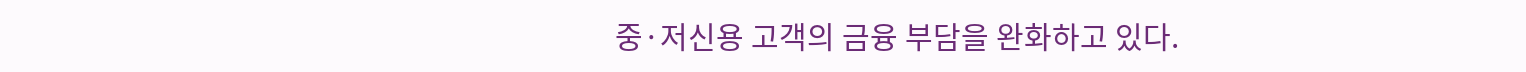중·저신용 고객의 금융 부담을 완화하고 있다.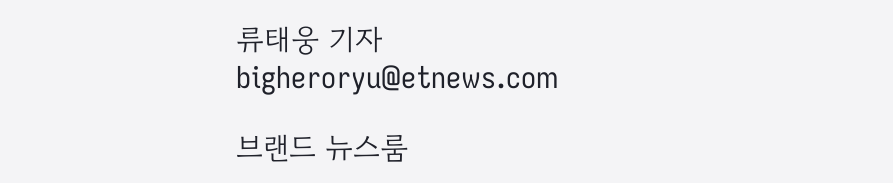류태웅 기자 bigheroryu@etnews.com

브랜드 뉴스룸